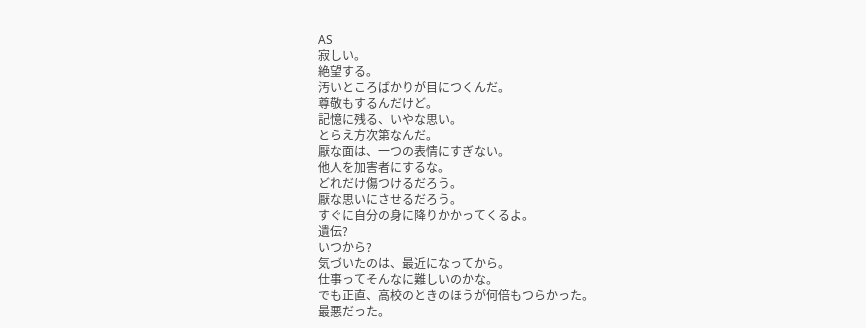AS
寂しい。
絶望する。
汚いところばかりが目につくんだ。
尊敬もするんだけど。
記憶に残る、いやな思い。
とらえ方次第なんだ。
厭な面は、一つの表情にすぎない。
他人を加害者にするな。
どれだけ傷つけるだろう。
厭な思いにさせるだろう。
すぐに自分の身に降りかかってくるよ。
遺伝?
いつから?
気づいたのは、最近になってから。
仕事ってそんなに難しいのかな。
でも正直、高校のときのほうが何倍もつらかった。
最悪だった。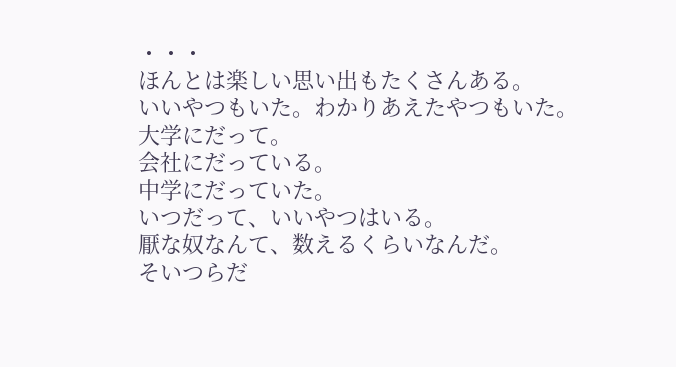・・・
ほんとは楽しい思い出もたくさんある。
いいやつもいた。わかりあえたやつもいた。
大学にだって。
会社にだっている。
中学にだっていた。
いつだって、いいやつはいる。
厭な奴なんて、数えるくらいなんだ。
そいつらだ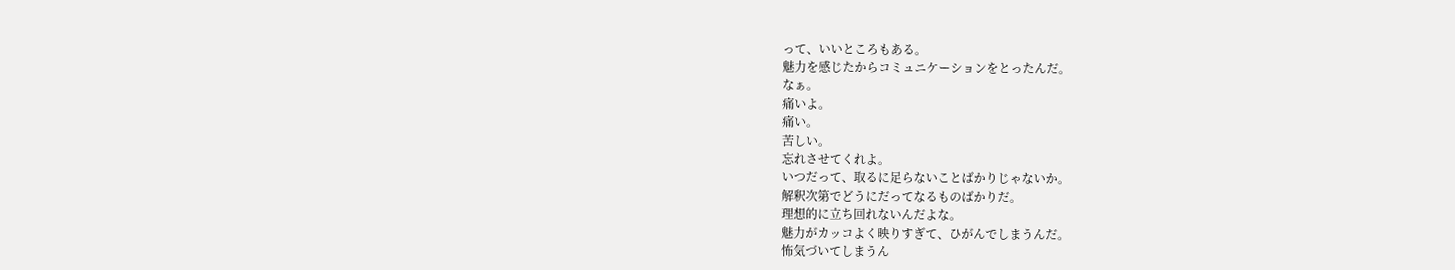って、いいところもある。
魅力を感じたからコミュニケーションをとったんだ。
なぁ。
痛いよ。
痛い。
苦しい。
忘れさせてくれよ。
いつだって、取るに足らないことばかりじゃないか。
解釈次第でどうにだってなるものばかりだ。
理想的に立ち回れないんだよな。
魅力がカッコよく映りすぎて、ひがんでしまうんだ。
怖気づいてしまうん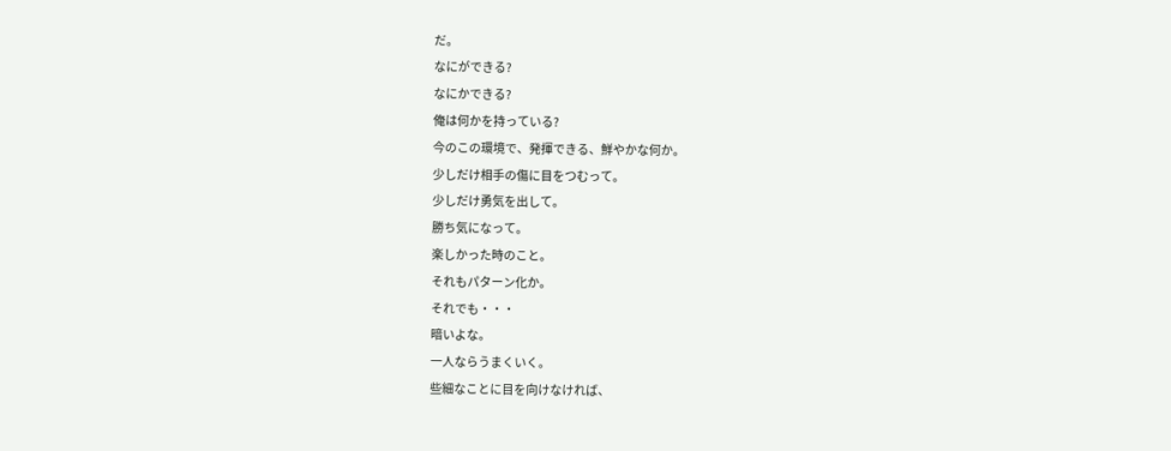だ。
なにができる?
なにかできる?
俺は何かを持っている?
今のこの環境で、発揮できる、鮮やかな何か。
少しだけ相手の傷に目をつむって。
少しだけ勇気を出して。
勝ち気になって。
楽しかった時のこと。
それもパターン化か。
それでも・・・
暗いよな。
一人ならうまくいく。
些細なことに目を向けなければ、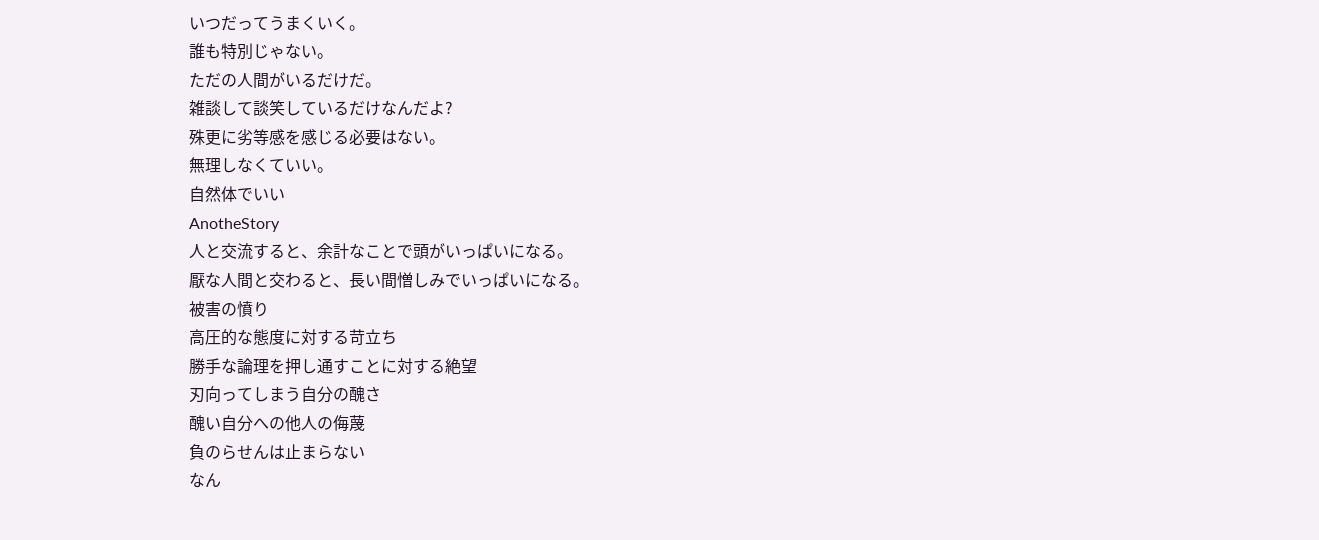いつだってうまくいく。
誰も特別じゃない。
ただの人間がいるだけだ。
雑談して談笑しているだけなんだよ?
殊更に劣等感を感じる必要はない。
無理しなくていい。
自然体でいい
AnotheStory
人と交流すると、余計なことで頭がいっぱいになる。
厭な人間と交わると、長い間憎しみでいっぱいになる。
被害の憤り
高圧的な態度に対する苛立ち
勝手な論理を押し通すことに対する絶望
刃向ってしまう自分の醜さ
醜い自分への他人の侮蔑
負のらせんは止まらない
なん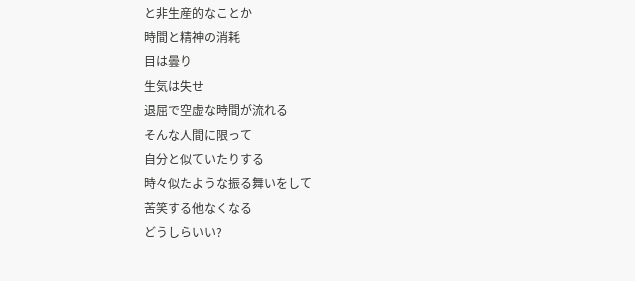と非生産的なことか
時間と精神の消耗
目は曇り
生気は失せ
退屈で空虚な時間が流れる
そんな人間に限って
自分と似ていたりする
時々似たような振る舞いをして
苦笑する他なくなる
どうしらいい?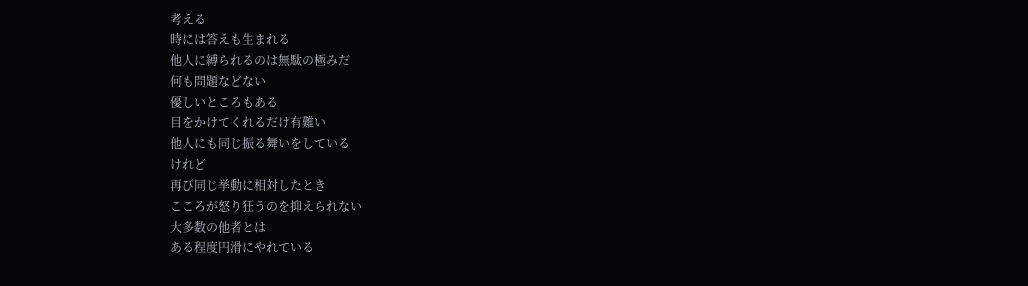考える
時には答えも生まれる
他人に縛られるのは無駄の極みだ
何も問題などない
優しいところもある
目をかけてくれるだけ有難い
他人にも同じ振る舞いをしている
けれど
再び同じ挙動に相対したとき
こころが怒り狂うのを抑えられない
大多数の他者とは
ある程度円滑にやれている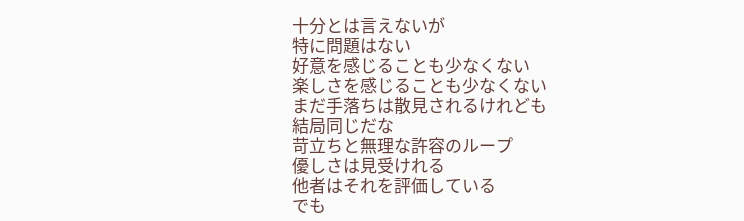十分とは言えないが
特に問題はない
好意を感じることも少なくない
楽しさを感じることも少なくない
まだ手落ちは散見されるけれども
結局同じだな
苛立ちと無理な許容のループ
優しさは見受けれる
他者はそれを評価している
でも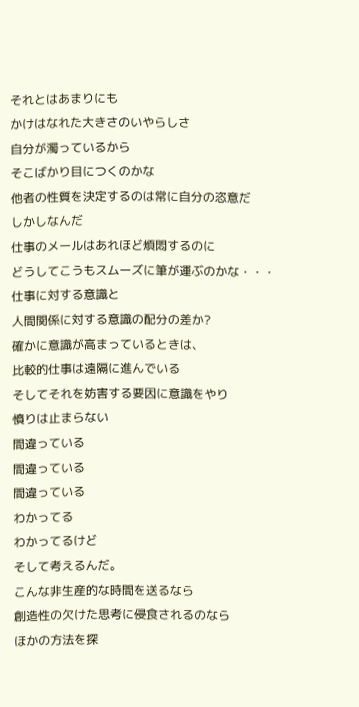それとはあまりにも
かけはなれた大きさのいやらしさ
自分が濁っているから
そこばかり目につくのかな
他者の性質を決定するのは常に自分の恣意だ
しかしなんだ
仕事のメールはあれほど煩悶するのに
どうしてこうもスムーズに筆が運ぶのかな・・・
仕事に対する意識と
人間関係に対する意識の配分の差か?
確かに意識が高まっているときは、
比較的仕事は遠隔に進んでいる
そしてそれを妨害する要因に意識をやり
憤りは止まらない
間違っている
間違っている
間違っている
わかってる
わかってるけど
そして考えるんだ。
こんな非生産的な時間を送るなら
創造性の欠けた思考に侵食されるのなら
ほかの方法を探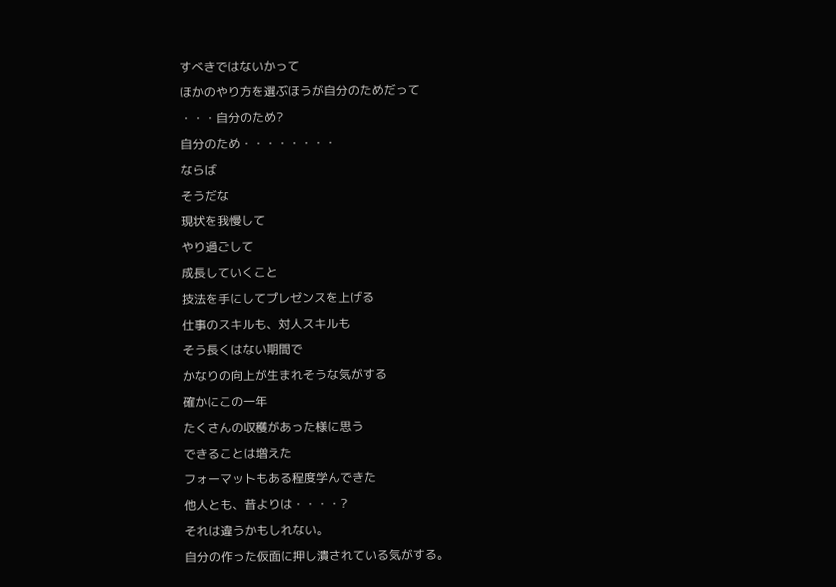すべきではないかって
ほかのやり方を選ぶほうが自分のためだって
・・・自分のため?
自分のため・・・・・・・・
ならば
そうだな
現状を我慢して
やり過ごして
成長していくこと
技法を手にしてプレゼンスを上げる
仕事のスキルも、対人スキルも
そう長くはない期間で
かなりの向上が生まれそうな気がする
確かにこの一年
たくさんの収穫があった様に思う
できることは増えた
フォーマットもある程度学んできた
他人とも、昔よりは・・・・?
それは違うかもしれない。
自分の作った仮面に押し潰されている気がする。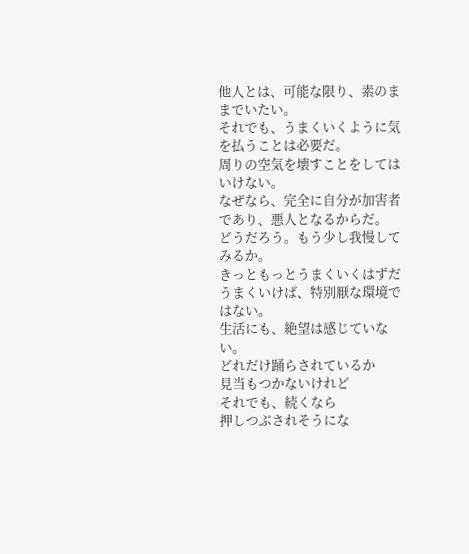他人とは、可能な限り、素のままでいたい。
それでも、うまくいくように気を払うことは必要だ。
周りの空気を壊すことをしてはいけない。
なぜなら、完全に自分が加害者であり、悪人となるからだ。
どうだろう。もう少し我慢してみるか。
きっともっとうまくいくはずだ
うまくいけば、特別厭な環境ではない。
生活にも、絶望は感じていない。
どれだけ踊らされているか
見当もつかないけれど
それでも、続くなら
押しつぶされそうにな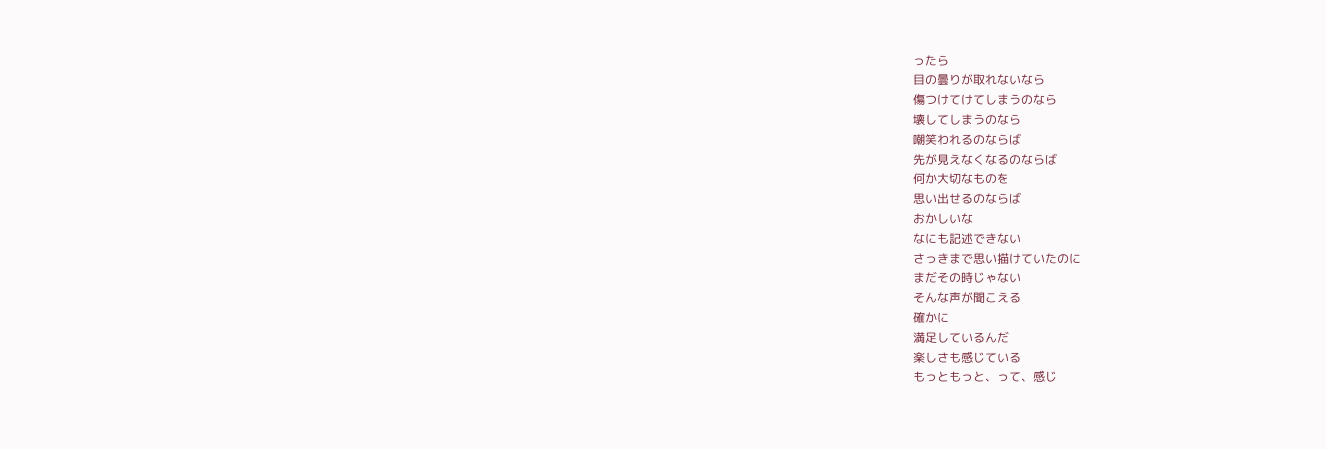ったら
目の曇りが取れないなら
傷つけてけてしまうのなら
壊してしまうのなら
嘲笑われるのならば
先が見えなくなるのならば
何か大切なものを
思い出せるのならば
おかしいな
なにも記述できない
さっきまで思い描けていたのに
まだその時じゃない
そんな声が聞こえる
確かに
満足しているんだ
楽しさも感じている
もっともっと、って、感じ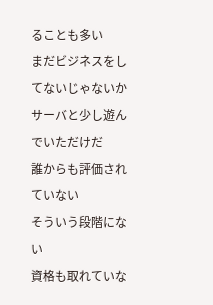ることも多い
まだビジネスをしてないじゃないか
サーバと少し遊んでいただけだ
誰からも評価されていない
そういう段階にない
資格も取れていな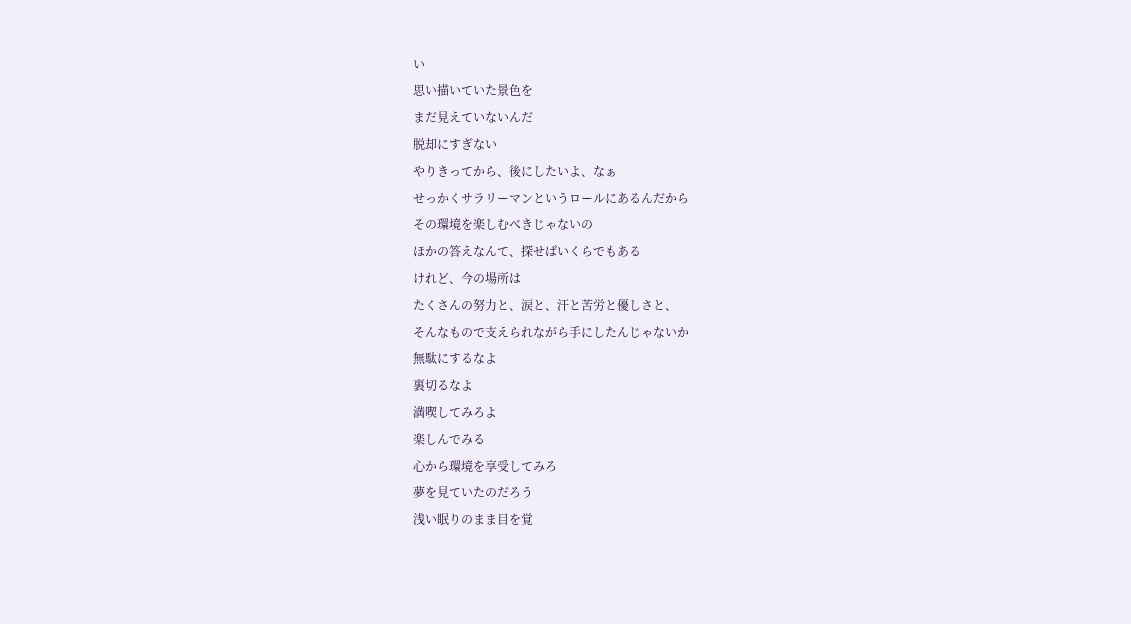い
思い描いていた景色を
まだ見えていないんだ
脱却にすぎない
やりきってから、後にしたいよ、なぁ
せっかくサラリーマンというロールにあるんだから
その環境を楽しむべきじゃないの
ほかの答えなんて、探せばいくらでもある
けれど、今の場所は
たくさんの努力と、涙と、汗と苦労と優しさと、
そんなもので支えられながら手にしたんじゃないか
無駄にするなよ
裏切るなよ
満喫してみろよ
楽しんでみる
心から環境を享受してみろ
夢を見ていたのだろう
浅い眠りのまま目を覚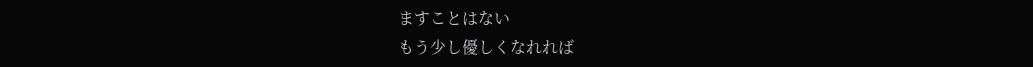ますことはない
もう少し優しくなれれば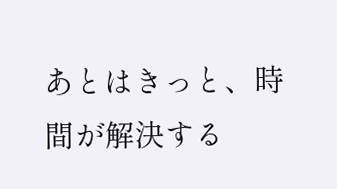あとはきっと、時間が解決する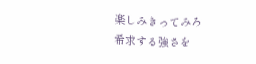楽しみきってみろ
希求する強さを